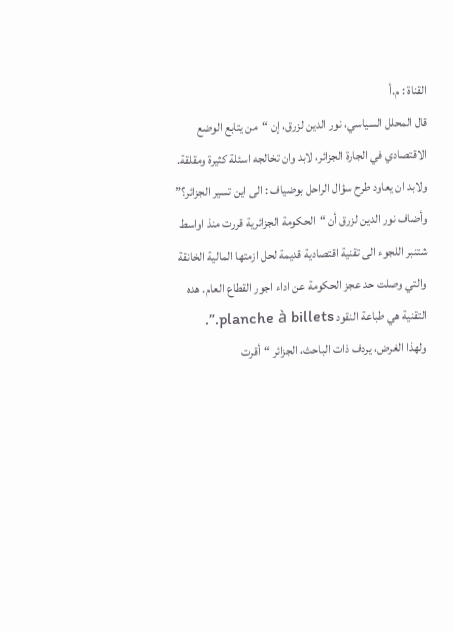القناة : م.أ
قال المحلل السياسي، نور الدين لزرق، إن “من يتابع الوضع الاقتصادي في الجارة الجزائر، لابد وان تخالجه اسئلة كثيرة ومقلقة. ولابد ان يعاود طرح سؤال الراحل بوضياف : الى اين تسير الجزائر؟”
وأضاف نور الدين لزرق أن “الحكومة الجزائرية قررت منذ اواسط شتنبر اللجوء الى تقنية اقتصادية قديمة لحل ازمتها المالية الخانقة والتي وصلت حد عجز الحكومة عن اداء اجور القطاع العام. هده التقنية هي طباعة النقود planche à billets.”.
ولهذا الغرض، يردف ذات الباحث، الجزائر “أقرت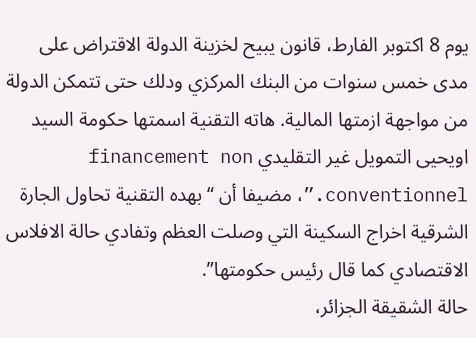يوم 8 اكتوبر الفارط، قانون يبيح لخزينة الدولة الاقتراض على مدى خمس سنوات من البنك المركزي ودلك حتى تتمكن الدولة من مواجهة ازمتها المالية. هاته التقنية اسمتها حكومة السيد اويحيى التمويل غير التقليدي financement non conventionnel.”، مضيفا أن “بهده التقنية تحاول الجارة الشرقية اخراج السكينة التي وصلت العظم وتفادي حالة الافلاس الاقتصادي كما قال رئيس حكومتها”.
حالة الشقيقة الجزائر،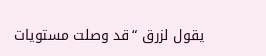يقول لزرق “قد وصلت مستويات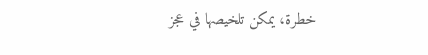خطرة، يمكن تلخيصها في عجز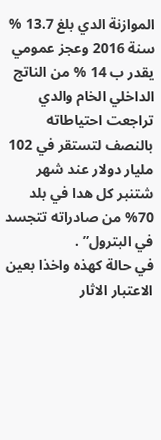الموازنة الدي بلغ 13.7 % سنة 2016 وعجز عمومي يقدر ب 14 % من الناتج الداخلي الخام والدي تراجعت احتياطاته بالنصف لتستقر في 102 مليار دولار عند شهر شتنبر كل هدا في بلد 70% من صادراته تتجسد في البترول” .
في حالة كهذه واخذا بعين الاعتبار الاثار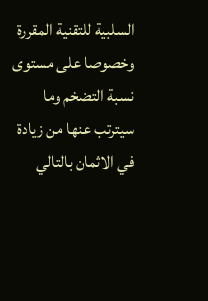السلبية للتقنية المقررة وخصوصا على مستوى نسبة التضخم وما سيترتب عنها من زيادة في الاثمان بالتالي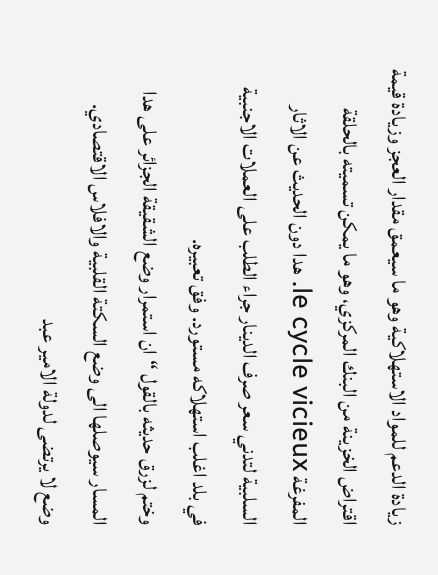زيادة الدعم للمواد الاستهلاكية وهو ما سيعمق مقدار العجز وزيادة قيمة اقتراض الخزينة من البنك المركزي، وهو ما يمكن تسميته بالحلقة المفرغة le cycle vicieux. هدا دون الحديث عن الاثار السلبية لتدني سعر صرف الدينار جراء الطلب على العملات الاجنبية في بلد اغلب استهلاكه مستورد. وفق تعبيره.
وختم لزرق حديثه بالقول “ان استمرار وضع الشقيقة الجزائر على هدا المسار سيوصلها الى وضع السكتة القلبية والافلاس الاقتصادي. وضع لا يرتضى لدولة الامير عبد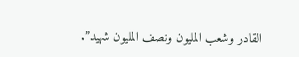القادر وشعب المليون ونصف المليون شهيد”.